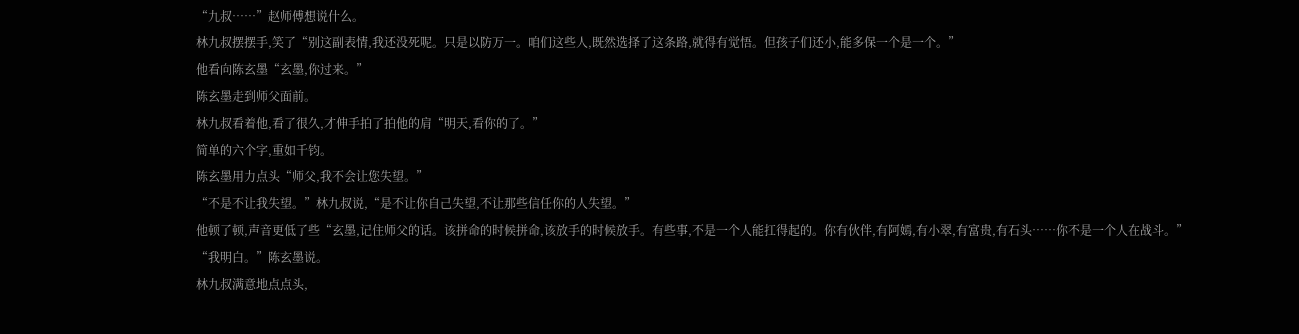“九叔……”赵师傅想说什么。
林九叔摆摆手,笑了“别这副表情,我还没死呢。只是以防万一。咱们这些人,既然选择了这条路,就得有觉悟。但孩子们还小,能多保一个是一个。”
他看向陈玄墨“玄墨,你过来。”
陈玄墨走到师父面前。
林九叔看着他,看了很久,才伸手拍了拍他的肩“明天,看你的了。”
简单的六个字,重如千钧。
陈玄墨用力点头“师父,我不会让您失望。”
“不是不让我失望。”林九叔说,“是不让你自己失望,不让那些信任你的人失望。”
他顿了顿,声音更低了些“玄墨,记住师父的话。该拼命的时候拼命,该放手的时候放手。有些事,不是一个人能扛得起的。你有伙伴,有阿嫣,有小翠,有富贵,有石头……你不是一个人在战斗。”
“我明白。”陈玄墨说。
林九叔满意地点点头,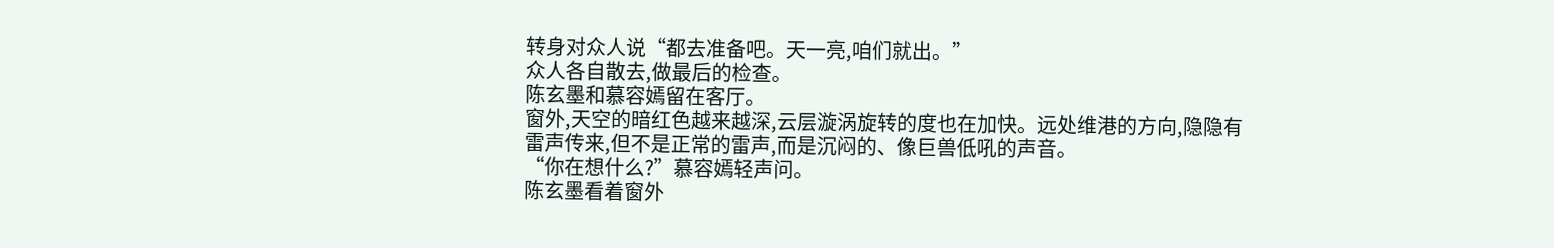转身对众人说“都去准备吧。天一亮,咱们就出。”
众人各自散去,做最后的检查。
陈玄墨和慕容嫣留在客厅。
窗外,天空的暗红色越来越深,云层漩涡旋转的度也在加快。远处维港的方向,隐隐有雷声传来,但不是正常的雷声,而是沉闷的、像巨兽低吼的声音。
“你在想什么?”慕容嫣轻声问。
陈玄墨看着窗外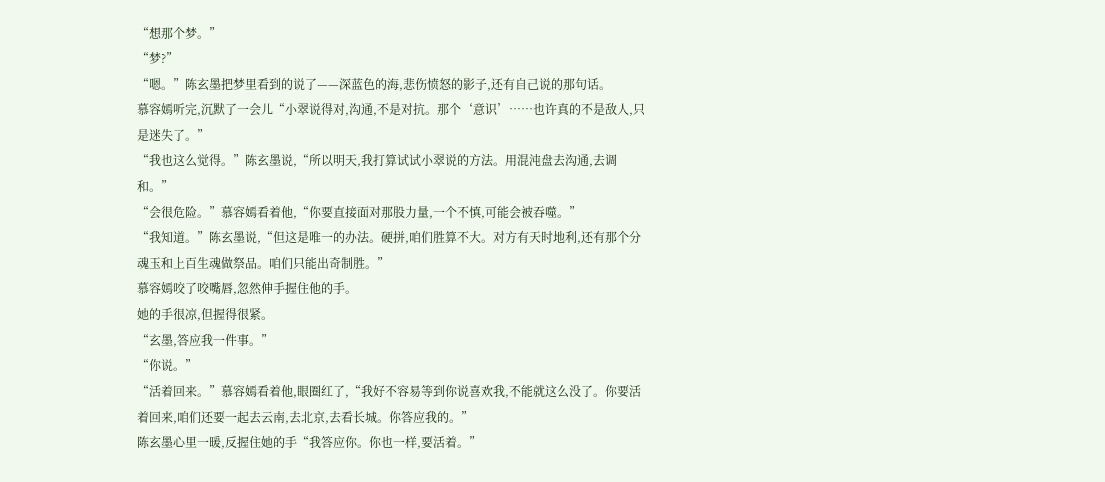“想那个梦。”
“梦?”
“嗯。”陈玄墨把梦里看到的说了——深蓝色的海,悲伤愤怒的影子,还有自己说的那句话。
慕容嫣听完,沉默了一会儿“小翠说得对,沟通,不是对抗。那个‘意识’……也许真的不是敌人,只是迷失了。”
“我也这么觉得。”陈玄墨说,“所以明天,我打算试试小翠说的方法。用混沌盘去沟通,去调和。”
“会很危险。”慕容嫣看着他,“你要直接面对那股力量,一个不慎,可能会被吞噬。”
“我知道。”陈玄墨说,“但这是唯一的办法。硬拼,咱们胜算不大。对方有天时地利,还有那个分魂玉和上百生魂做祭品。咱们只能出奇制胜。”
慕容嫣咬了咬嘴唇,忽然伸手握住他的手。
她的手很凉,但握得很紧。
“玄墨,答应我一件事。”
“你说。”
“活着回来。”慕容嫣看着他,眼圈红了,“我好不容易等到你说喜欢我,不能就这么没了。你要活着回来,咱们还要一起去云南,去北京,去看长城。你答应我的。”
陈玄墨心里一暖,反握住她的手“我答应你。你也一样,要活着。”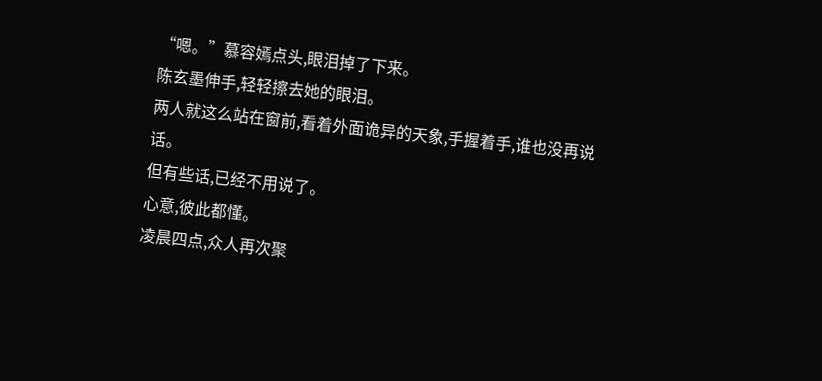“嗯。”慕容嫣点头,眼泪掉了下来。
陈玄墨伸手,轻轻擦去她的眼泪。
两人就这么站在窗前,看着外面诡异的天象,手握着手,谁也没再说话。
但有些话,已经不用说了。
心意,彼此都懂。
凌晨四点,众人再次聚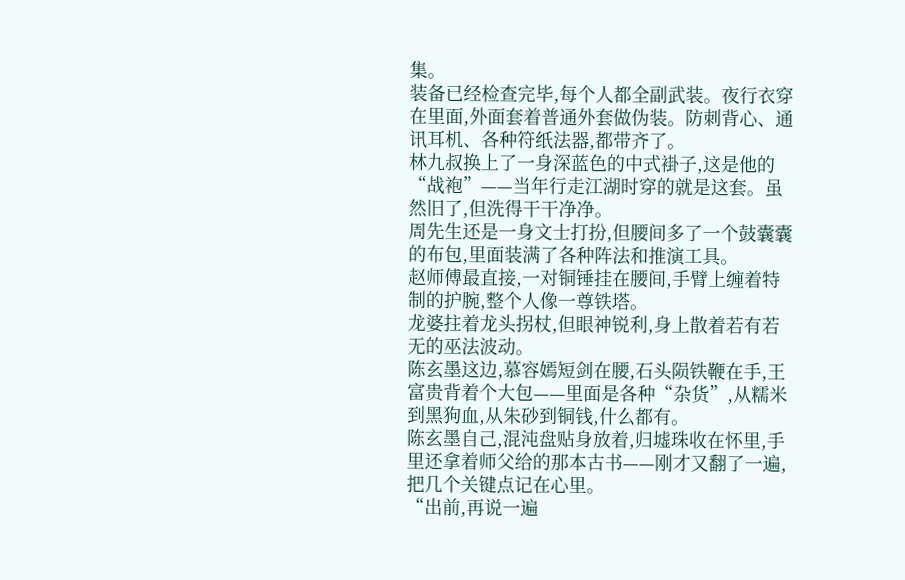集。
装备已经检查完毕,每个人都全副武装。夜行衣穿在里面,外面套着普通外套做伪装。防刺背心、通讯耳机、各种符纸法器,都带齐了。
林九叔换上了一身深蓝色的中式褂子,这是他的“战袍”——当年行走江湖时穿的就是这套。虽然旧了,但洗得干干净净。
周先生还是一身文士打扮,但腰间多了一个鼓囊囊的布包,里面装满了各种阵法和推演工具。
赵师傅最直接,一对铜锤挂在腰间,手臂上缠着特制的护腕,整个人像一尊铁塔。
龙婆拄着龙头拐杖,但眼神锐利,身上散着若有若无的巫法波动。
陈玄墨这边,慕容嫣短剑在腰,石头陨铁鞭在手,王富贵背着个大包——里面是各种“杂货”,从糯米到黑狗血,从朱砂到铜钱,什么都有。
陈玄墨自己,混沌盘贴身放着,归墟珠收在怀里,手里还拿着师父给的那本古书——刚才又翻了一遍,把几个关键点记在心里。
“出前,再说一遍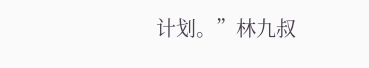计划。”林九叔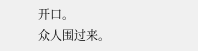开口。
众人围过来。